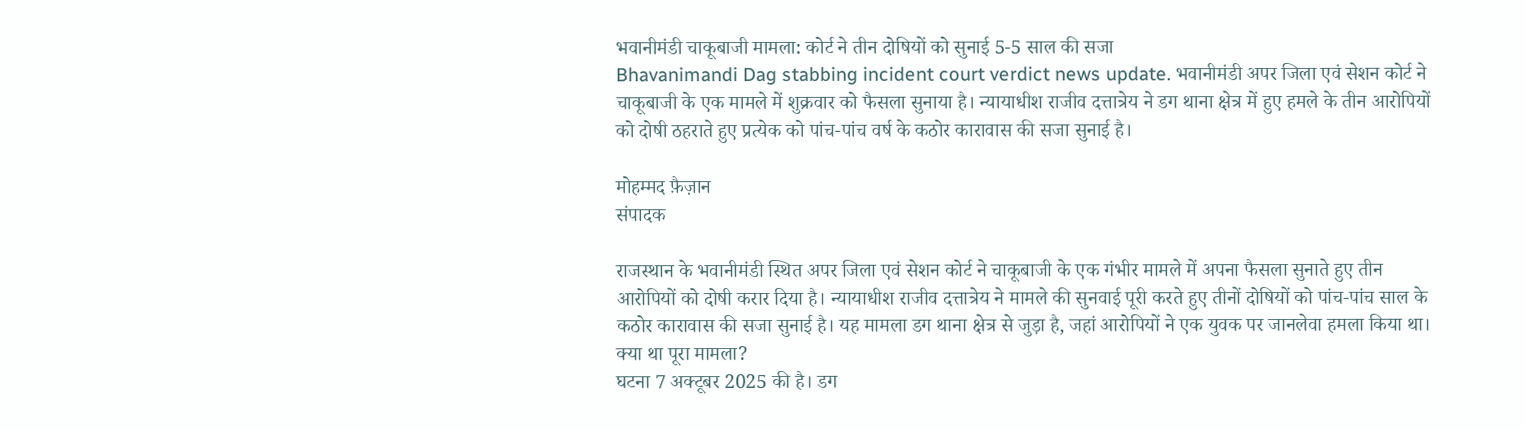भवानीमंडी चाकूबाजी मामला: कोर्ट ने तीन दोषियों को सुनाई 5-5 साल की सजा
Bhavanimandi Dag stabbing incident court verdict news update. भवानीमंडी अपर जिला एवं सेशन कोर्ट ने चाकूबाजी के एक मामले में शुक्रवार को फैसला सुनाया है। न्यायाधीश राजीव दत्तात्रेय ने डग थाना क्षेत्र में हुए हमले के तीन आरोपियों को दोषी ठहराते हुए प्रत्येक को पांच-पांच वर्ष के कठोर कारावास की सजा सुनाई है।

मोहम्मद फ़ैज़ान
संपादक

राजस्थान के भवानीमंडी स्थित अपर जिला एवं सेशन कोर्ट ने चाकूबाजी के एक गंभीर मामले में अपना फैसला सुनाते हुए तीन आरोपियों को दोषी करार दिया है। न्यायाधीश राजीव दत्तात्रेय ने मामले की सुनवाई पूरी करते हुए तीनों दोषियों को पांच-पांच साल के कठोर कारावास की सजा सुनाई है। यह मामला डग थाना क्षेत्र से जुड़ा है, जहां आरोपियों ने एक युवक पर जानलेवा हमला किया था।
क्या था पूरा मामला?
घटना 7 अक्टूबर 2025 की है। डग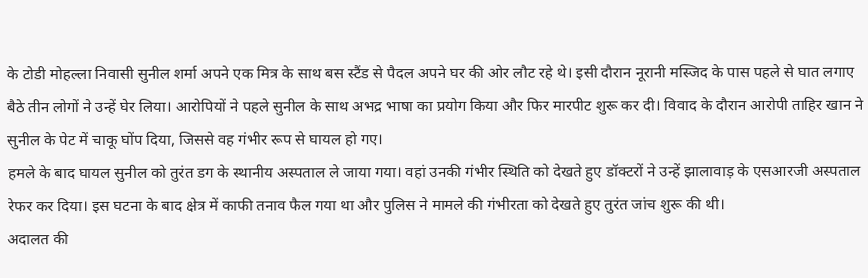के टोडी मोहल्ला निवासी सुनील शर्मा अपने एक मित्र के साथ बस स्टैंड से पैदल अपने घर की ओर लौट रहे थे। इसी दौरान नूरानी मस्जिद के पास पहले से घात लगाए बैठे तीन लोगों ने उन्हें घेर लिया। आरोपियों ने पहले सुनील के साथ अभद्र भाषा का प्रयोग किया और फिर मारपीट शुरू कर दी। विवाद के दौरान आरोपी ताहिर खान ने सुनील के पेट में चाकू घोंप दिया, जिससे वह गंभीर रूप से घायल हो गए।
हमले के बाद घायल सुनील को तुरंत डग के स्थानीय अस्पताल ले जाया गया। वहां उनकी गंभीर स्थिति को देखते हुए डॉक्टरों ने उन्हें झालावाड़ के एसआरजी अस्पताल रेफर कर दिया। इस घटना के बाद क्षेत्र में काफी तनाव फैल गया था और पुलिस ने मामले की गंभीरता को देखते हुए तुरंत जांच शुरू की थी।
अदालत की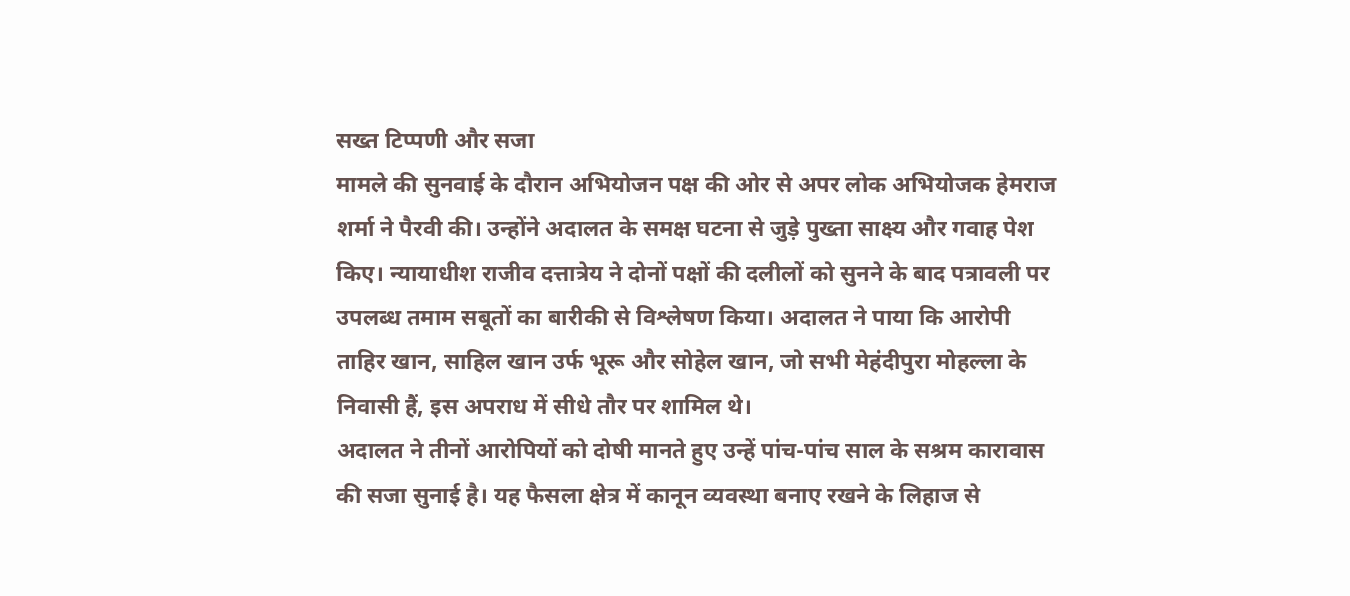सख्त टिप्पणी और सजा
मामले की सुनवाई के दौरान अभियोजन पक्ष की ओर से अपर लोक अभियोजक हेमराज शर्मा ने पैरवी की। उन्होंने अदालत के समक्ष घटना से जुड़े पुख्ता साक्ष्य और गवाह पेश किए। न्यायाधीश राजीव दत्तात्रेय ने दोनों पक्षों की दलीलों को सुनने के बाद पत्रावली पर उपलब्ध तमाम सबूतों का बारीकी से विश्लेषण किया। अदालत ने पाया कि आरोपी ताहिर खान, साहिल खान उर्फ भूरू और सोहेल खान, जो सभी मेहंदीपुरा मोहल्ला के निवासी हैं, इस अपराध में सीधे तौर पर शामिल थे।
अदालत ने तीनों आरोपियों को दोषी मानते हुए उन्हें पांच-पांच साल के सश्रम कारावास की सजा सुनाई है। यह फैसला क्षेत्र में कानून व्यवस्था बनाए रखने के लिहाज से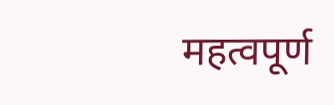महत्वपूर्ण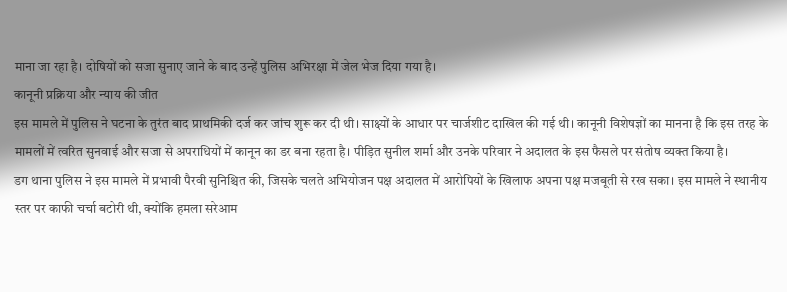माना जा रहा है। दोषियों को सजा सुनाए जाने के बाद उन्हें पुलिस अभिरक्षा में जेल भेज दिया गया है।
कानूनी प्रक्रिया और न्याय की जीत
इस मामले में पुलिस ने घटना के तुरंत बाद प्राथमिकी दर्ज कर जांच शुरू कर दी थी। साक्ष्यों के आधार पर चार्जशीट दाखिल की गई थी। कानूनी विशेषज्ञों का मानना है कि इस तरह के मामलों में त्वरित सुनवाई और सजा से अपराधियों में कानून का डर बना रहता है। पीड़ित सुनील शर्मा और उनके परिवार ने अदालत के इस फैसले पर संतोष व्यक्त किया है।
डग थाना पुलिस ने इस मामले में प्रभावी पैरवी सुनिश्चित की, जिसके चलते अभियोजन पक्ष अदालत में आरोपियों के खिलाफ अपना पक्ष मजबूती से रख सका। इस मामले ने स्थानीय स्तर पर काफी चर्चा बटोरी थी, क्योंकि हमला सरेआम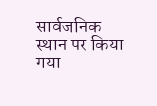सार्वजनिक स्थान पर किया गया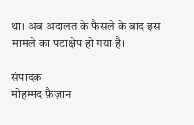था। अब अदालत के फैसले के बाद इस मामले का पटाक्षेप हो गया है।

संपादक
मोहम्मद फ़ैज़ान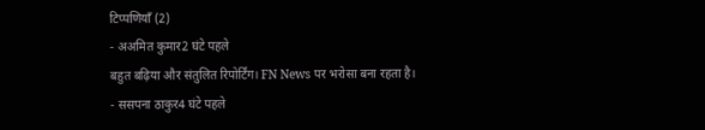टिप्पणियाँ (2)
- अअमित कुमार2 घंटे पहले
बहुत बढ़िया और संतुलित रिपोर्टिंग। FN News पर भरोसा बना रहता है।
- ससपना ठाकुर4 घंटे पहले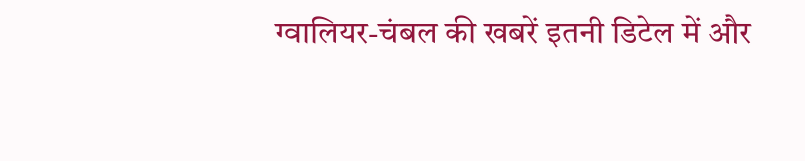ग्वालियर-चंबल की खबरें इतनी डिटेल में और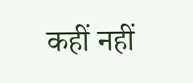कहीं नहीं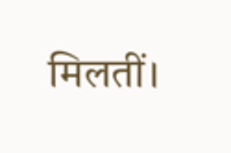मिलतीं।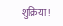शुक्रिया!